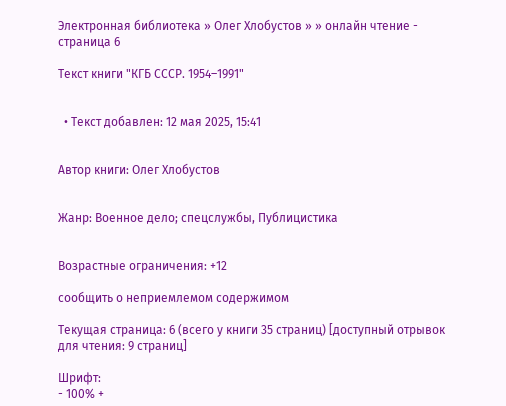Электронная библиотека » Олег Хлобустов » » онлайн чтение - страница 6

Текст книги "КГБ СССР. 1954–1991"


  • Текст добавлен: 12 мая 2025, 15:41


Автор книги: Олег Хлобустов


Жанр: Военное дело; спецслужбы, Публицистика


Возрастные ограничения: +12

сообщить о неприемлемом содержимом

Текущая страница: 6 (всего у книги 35 страниц) [доступный отрывок для чтения: 9 страниц]

Шрифт:
- 100% +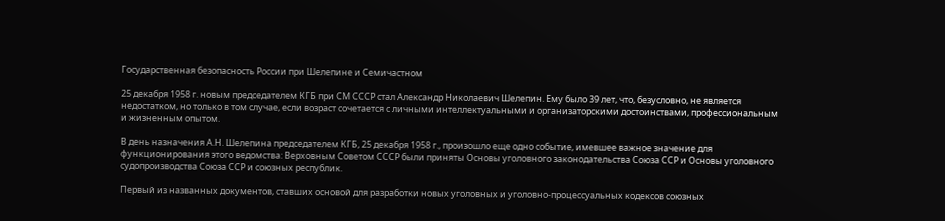Государственная безопасность России при Шелепине и Семичастном

25 декабря 1958 г. новым председателем КГБ при СМ СССР стал Александр Николаевич Шелепин. Ему было 39 лет, что, безусловно, не является недостатком, но только в том случае, если возраст сочетается с личными интеллектуальными и организаторскими достоинствами, профессиональным и жизненным опытом.

В день назначения А.Н. Шелепина председателем КГБ, 25 декабря 1958 г., произошло еще одно событие, имевшее важное значение для функционирования этого ведомства: Верховным Советом СССР были приняты Основы уголовного законодательства Союза ССР и Основы уголовного судопроизводства Союза ССР и союзных республик.

Первый из названных документов, ставших основой для разработки новых уголовных и уголовно-процессуальных кодексов союзных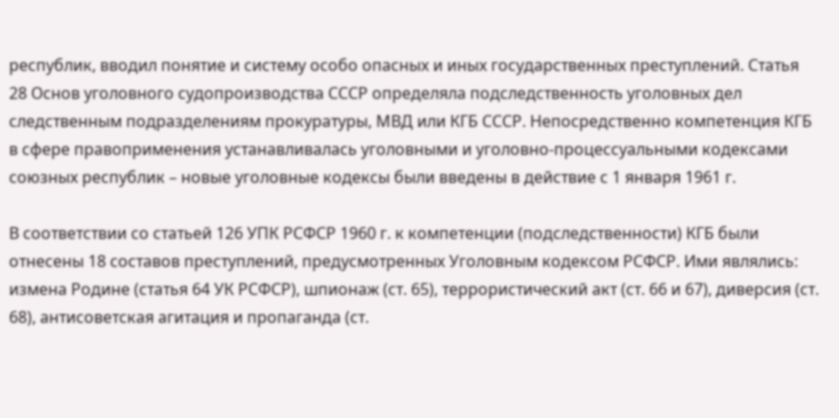республик, вводил понятие и систему особо опасных и иных государственных преступлений. Статья 28 Основ уголовного судопроизводства СССР определяла подследственность уголовных дел следственным подразделениям прокуратуры, МВД или КГБ СССР. Непосредственно компетенция КГБ в сфере правоприменения устанавливалась уголовными и уголовно-процессуальными кодексами союзных республик – новые уголовные кодексы были введены в действие с 1 января 1961 г.

В соответствии со статьей 126 УПК РСФСР 1960 г. к компетенции (подследственности) КГБ были отнесены 18 составов преступлений, предусмотренных Уголовным кодексом РСФСР. Ими являлись: измена Родине (статья 64 УК РСФСР), шпионаж (ст. 65), террористический акт (ст. 66 и 67), диверсия (ст. 68), антисоветская агитация и пропаганда (ст.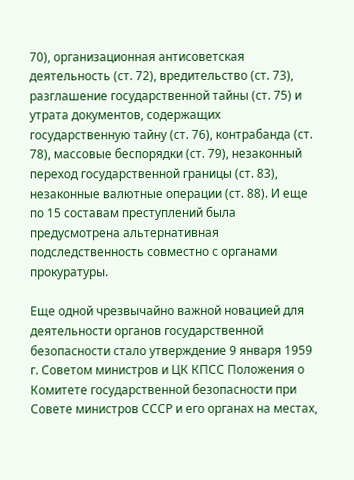70), организационная антисоветская деятельность (ст. 72), вредительство (ст. 73), разглашение государственной тайны (ст. 75) и утрата документов, содержащих государственную тайну (ст. 76), контрабанда (ст. 78), массовые беспорядки (ст. 79), незаконный переход государственной границы (ст. 83), незаконные валютные операции (ст. 88). И еще по 15 составам преступлений была предусмотрена альтернативная подследственность совместно с органами прокуратуры.

Еще одной чрезвычайно важной новацией для деятельности органов государственной безопасности стало утверждение 9 января 1959 г. Советом министров и ЦК КПСС Положения о Комитете государственной безопасности при Совете министров СССР и его органах на местах,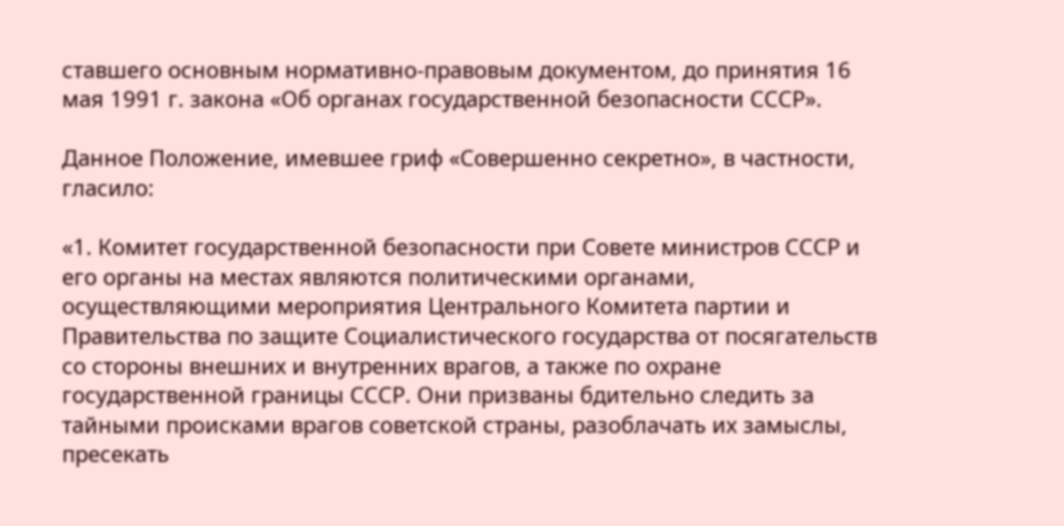ставшего основным нормативно-правовым документом, до принятия 16 мая 1991 г. закона «Об органах государственной безопасности СССР».

Данное Положение, имевшее гриф «Совершенно секретно», в частности, гласило:

«1. Комитет государственной безопасности при Совете министров СССР и его органы на местах являются политическими органами, осуществляющими мероприятия Центрального Комитета партии и Правительства по защите Социалистического государства от посягательств со стороны внешних и внутренних врагов, а также по охране государственной границы СССР. Они призваны бдительно следить за тайными происками врагов советской страны, разоблачать их замыслы, пресекать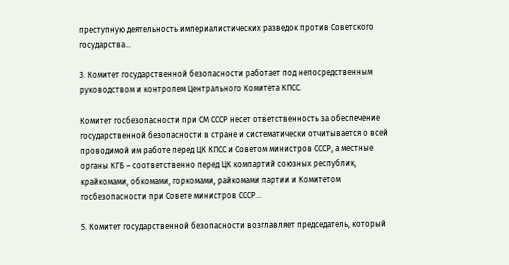преступную деятельность империалистических разведок против Советского государства…

3. Комитет государственной безопасности работает под непосредственным руководством и контролем Центрального Комитета КПСС.

Комитет госбезопасности при СМ СССР несет ответственность за обеспечение государственной безопасности в стране и систематически отчитывается о всей проводимой им работе перед ЦК КПСС и Советом министров СССР, а местные органы КГБ – соответственно перед ЦК компартий союзных республик, крайкомами, обкомами, горкомами, райкомами партии и Комитетом госбезопасности при Совете министров СССР…

5. Комитет государственной безопасности возглавляет председатель, который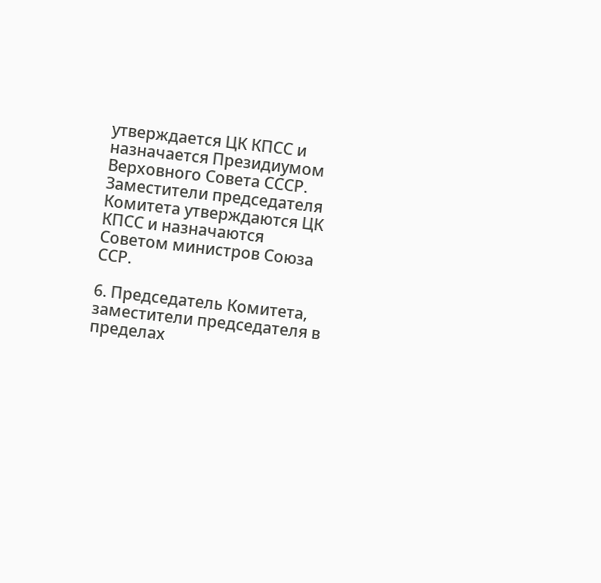утверждается ЦК КПСС и назначается Президиумом Верховного Совета СССР. Заместители председателя Комитета утверждаются ЦК КПСС и назначаются Советом министров Союза ССР.

6. Председатель Комитета, заместители председателя в пределах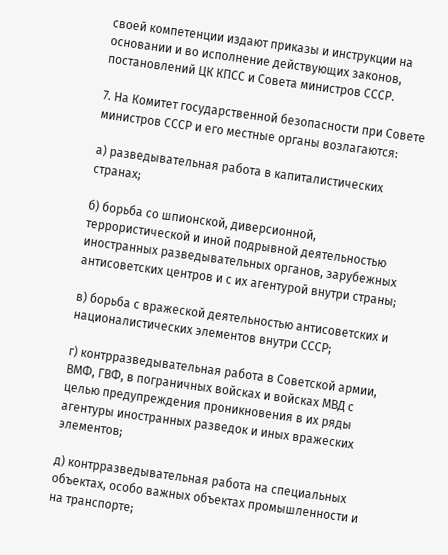своей компетенции издают приказы и инструкции на основании и во исполнение действующих законов, постановлений ЦК КПСС и Совета министров СССР.

7. На Комитет государственной безопасности при Совете министров СССР и его местные органы возлагаются:

а) разведывательная работа в капиталистических странах;

б) борьба со шпионской, диверсионной, террористической и иной подрывной деятельностью иностранных разведывательных органов, зарубежных антисоветских центров и с их агентурой внутри страны;

в) борьба с вражеской деятельностью антисоветских и националистических элементов внутри СССР;

г) контрразведывательная работа в Советской армии, ВМФ, ГВФ, в пограничных войсках и войсках МВД с целью предупреждения проникновения в их ряды агентуры иностранных разведок и иных вражеских элементов;

д) контрразведывательная работа на специальных объектах, особо важных объектах промышленности и на транспорте;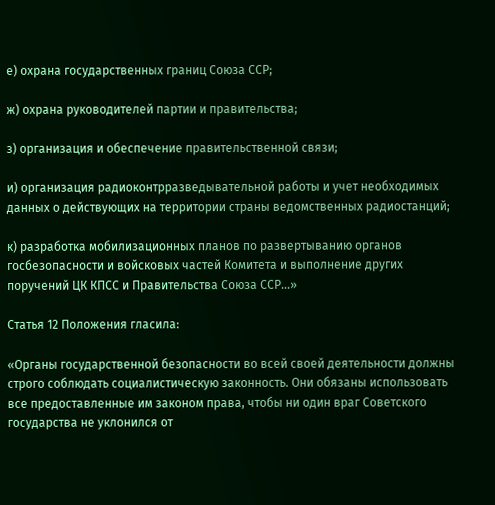е) охрана государственных границ Союза ССР;

ж) охрана руководителей партии и правительства;

з) организация и обеспечение правительственной связи;

и) организация радиоконтрразведывательной работы и учет необходимых данных о действующих на территории страны ведомственных радиостанций;

к) разработка мобилизационных планов по развертыванию органов госбезопасности и войсковых частей Комитета и выполнение других поручений ЦК КПСС и Правительства Союза ССР…»

Статья 12 Положения гласила:

«Органы государственной безопасности во всей своей деятельности должны строго соблюдать социалистическую законность. Они обязаны использовать все предоставленные им законом права, чтобы ни один враг Советского государства не уклонился от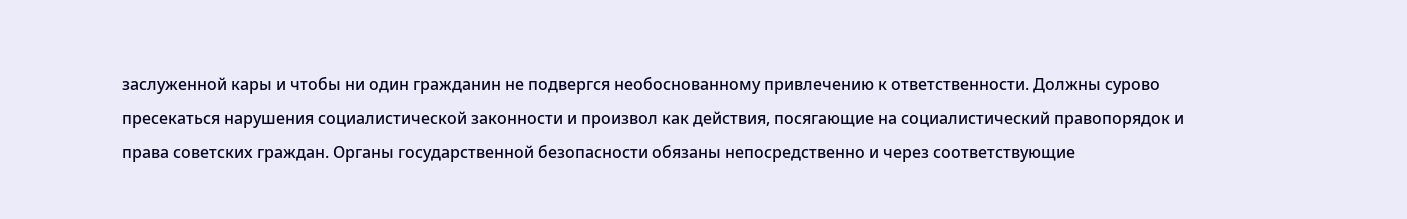заслуженной кары и чтобы ни один гражданин не подвергся необоснованному привлечению к ответственности. Должны сурово пресекаться нарушения социалистической законности и произвол как действия, посягающие на социалистический правопорядок и права советских граждан. Органы государственной безопасности обязаны непосредственно и через соответствующие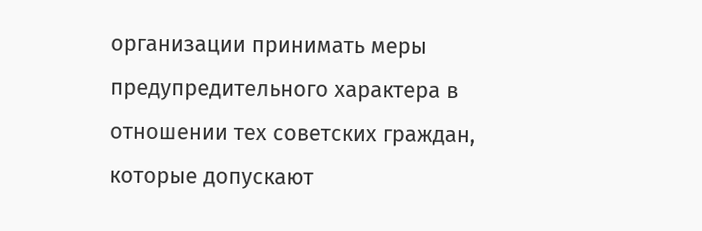организации принимать меры предупредительного характера в отношении тех советских граждан, которые допускают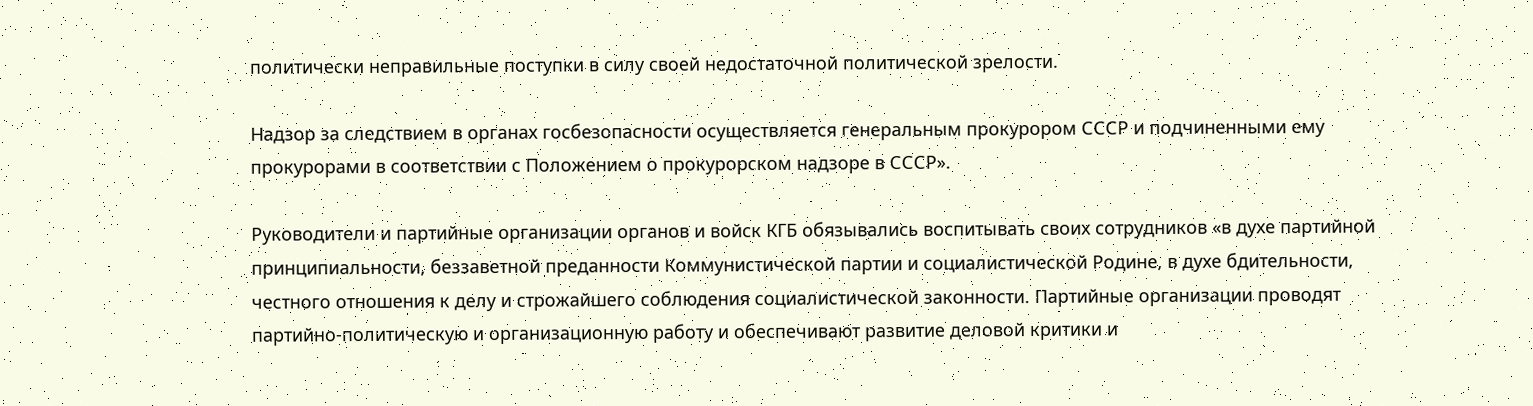политически неправильные поступки в силу своей недостаточной политической зрелости.

Надзор за следствием в органах госбезопасности осуществляется генеральным прокурором СССР и подчиненными ему прокурорами в соответствии с Положением о прокурорском надзоре в СССР».

Руководители и партийные организации органов и войск КГБ обязывались воспитывать своих сотрудников «в духе партийной принципиальности, беззаветной преданности Коммунистической партии и социалистической Родине, в духе бдительности, честного отношения к делу и строжайшего соблюдения социалистической законности. Партийные организации проводят партийно-политическую и организационную работу и обеспечивают развитие деловой критики и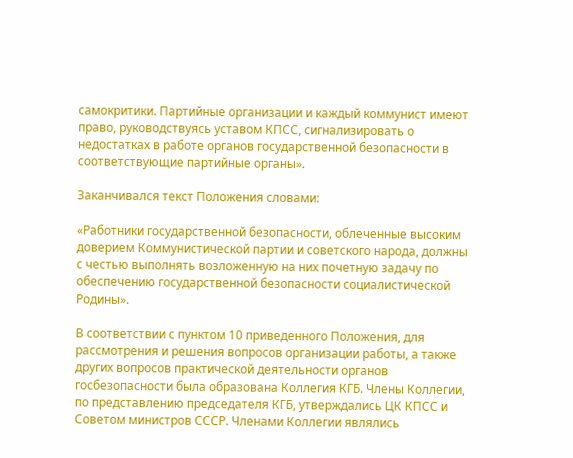самокритики. Партийные организации и каждый коммунист имеют право, руководствуясь уставом КПСС, сигнализировать о недостатках в работе органов государственной безопасности в соответствующие партийные органы».

Заканчивался текст Положения словами:

«Работники государственной безопасности, облеченные высоким доверием Коммунистической партии и советского народа, должны с честью выполнять возложенную на них почетную задачу по обеспечению государственной безопасности социалистической Родины».

В соответствии с пунктом 10 приведенного Положения, для рассмотрения и решения вопросов организации работы, а также других вопросов практической деятельности органов госбезопасности была образована Коллегия КГБ. Члены Коллегии, по представлению председателя КГБ, утверждались ЦК КПСС и Советом министров СССР. Членами Коллегии являлись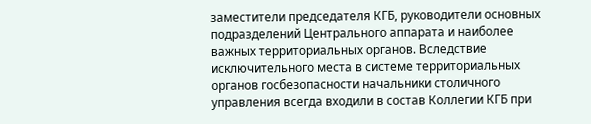заместители председателя КГБ, руководители основных подразделений Центрального аппарата и наиболее важных территориальных органов. Вследствие исключительного места в системе территориальных органов госбезопасности начальники столичного управления всегда входили в состав Коллегии КГБ при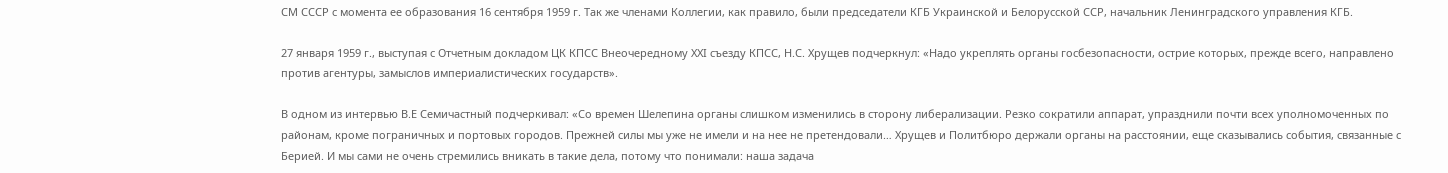СМ СССР с момента ее образования 16 сентября 1959 г. Так же членами Коллегии, как правило, были председатели КГБ Украинской и Белорусской ССР, начальник Ленинградского управления КГБ.

27 января 1959 г., выступая с Отчетным докладом ЦК КПСС Внеочередному ХХI съезду КПСС, Н.С. Хрущев подчеркнул: «Надо укреплять органы госбезопасности, острие которых, прежде всего, направлено против агентуры, замыслов империалистических государств».

В одном из интервью В.Е Семичастный подчеркивал: «Со времен Шелепина органы слишком изменились в сторону либерализации. Резко сократили аппарат, упразднили почти всех уполномоченных по районам, кроме пограничных и портовых городов. Прежней силы мы уже не имели и на нее не претендовали… Хрущев и Политбюро держали органы на расстоянии, еще сказывались события, связанные с Берией. И мы сами не очень стремились вникать в такие дела, потому что понимали: наша задача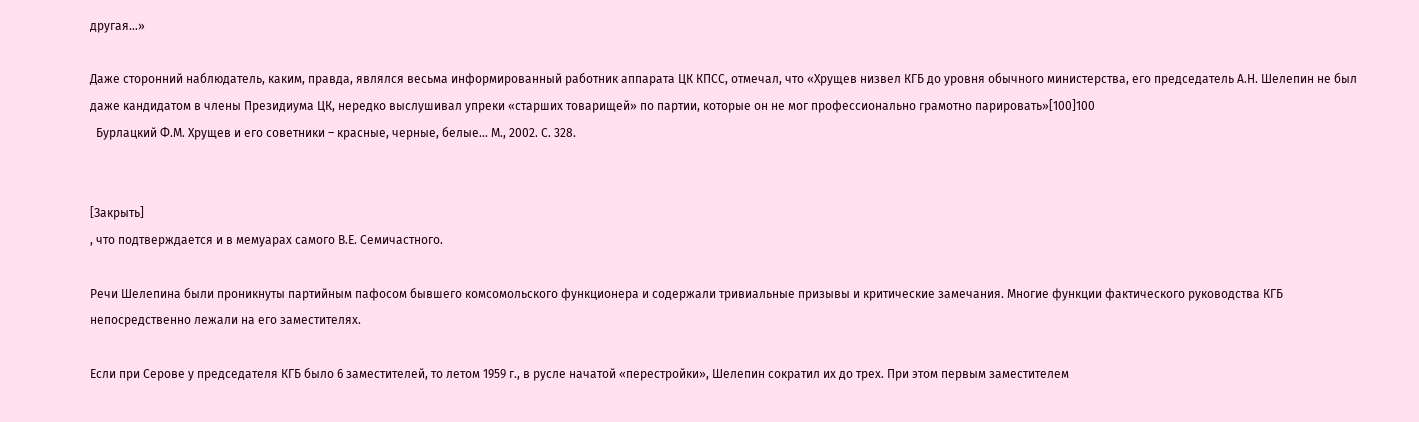другая…»

Даже сторонний наблюдатель, каким, правда, являлся весьма информированный работник аппарата ЦК КПСС, отмечал, что «Хрущев низвел КГБ до уровня обычного министерства, его председатель А.Н. Шелепин не был даже кандидатом в члены Президиума ЦК, нередко выслушивал упреки «старших товарищей» по партии, которые он не мог профессионально грамотно парировать»[100]100
  Бурлацкий Ф.М. Хрущев и его советники – красные, черные, белые… М., 2002. С. 328.


[Закрыть]
, что подтверждается и в мемуарах самого В.Е. Семичастного.

Речи Шелепина были проникнуты партийным пафосом бывшего комсомольского функционера и содержали тривиальные призывы и критические замечания. Многие функции фактического руководства КГБ непосредственно лежали на его заместителях.

Если при Серове у председателя КГБ было 6 заместителей, то летом 1959 г., в русле начатой «перестройки», Шелепин сократил их до трех. При этом первым заместителем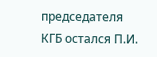председателя КГБ остался П.И.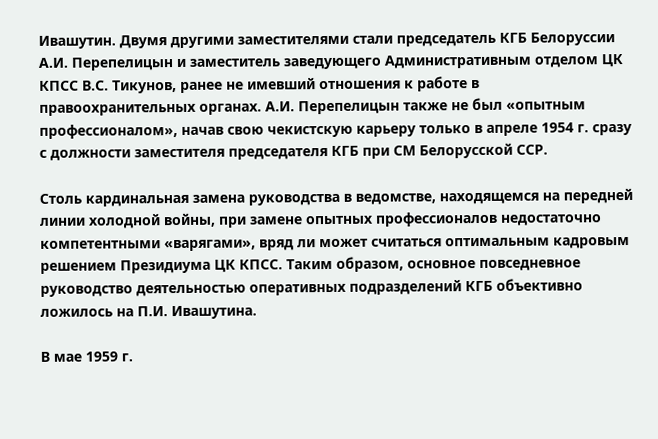Ивашутин. Двумя другими заместителями стали председатель КГБ Белоруссии А.И. Перепелицын и заместитель заведующего Административным отделом ЦК КПСС В.С. Тикунов, ранее не имевший отношения к работе в правоохранительных органах. А.И. Перепелицын также не был «опытным профессионалом», начав свою чекистскую карьеру только в апреле 1954 г. сразу с должности заместителя председателя КГБ при СМ Белорусской ССР.

Столь кардинальная замена руководства в ведомстве, находящемся на передней линии холодной войны, при замене опытных профессионалов недостаточно компетентными «варягами», вряд ли может считаться оптимальным кадровым решением Президиума ЦК КПСС. Таким образом, основное повседневное руководство деятельностью оперативных подразделений КГБ объективно ложилось на П.И. Ивашутина.

В мае 1959 г.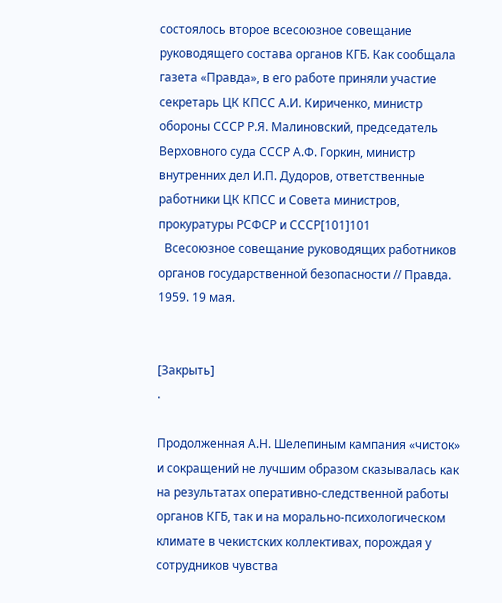состоялось второе всесоюзное совещание руководящего состава органов КГБ. Как сообщала газета «Правда», в его работе приняли участие секретарь ЦК КПСС А.И. Кириченко, министр обороны СССР Р.Я. Малиновский, председатель Верховного суда СССР А.Ф. Горкин, министр внутренних дел И.П. Дудоров, ответственные работники ЦК КПСС и Совета министров, прокуратуры РСФСР и СССР[101]101
  Всесоюзное совещание руководящих работников органов государственной безопасности // Правда. 1959. 19 мая.


[Закрыть]
.

Продолженная А.Н. Шелепиным кампания «чисток» и сокращений не лучшим образом сказывалась как на результатах оперативно-следственной работы органов КГБ, так и на морально-психологическом климате в чекистских коллективах, порождая у сотрудников чувства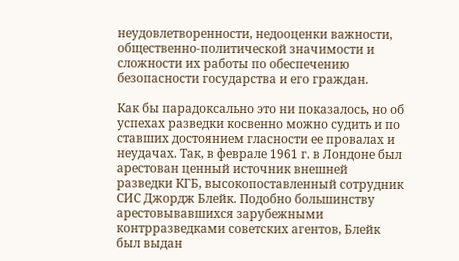неудовлетворенности, недооценки важности, общественно-политической значимости и сложности их работы по обеспечению безопасности государства и его граждан.

Как бы парадоксально это ни показалось, но об успехах разведки косвенно можно судить и по ставших достоянием гласности ее провалах и неудачах. Так, в феврале 1961 г. в Лондоне был арестован ценный источник внешней разведки КГБ, высокопоставленный сотрудник СИС Джордж Блейк. Подобно большинству арестовывавшихся зарубежными контрразведками советских агентов, Блейк был выдан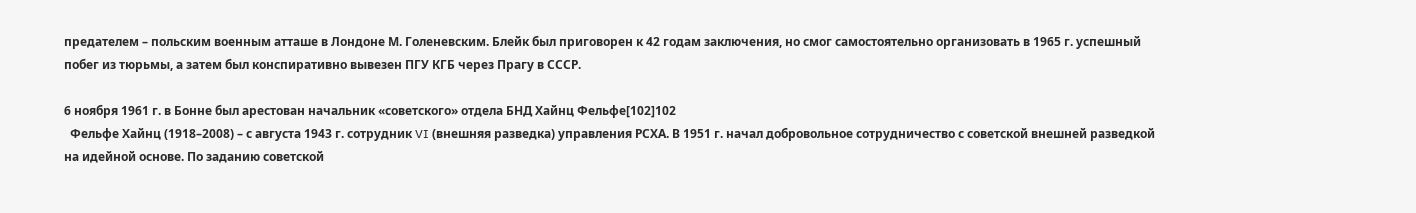предателем – польским военным атташе в Лондоне М. Голеневским. Блейк был приговорен к 42 годам заключения, но смог самостоятельно организовать в 1965 г. успешный побег из тюрьмы, а затем был конспиративно вывезен ПГУ КГБ через Прагу в СССР.

6 ноября 1961 г. в Бонне был арестован начальник «советского» отдела БНД Хайнц Фельфе[102]102
  Фельфе Хайнц (1918–2008) – с августа 1943 г. сотрудник VI (внешняя разведка) управления РСХА. В 1951 г. начал добровольное сотрудничество с советской внешней разведкой на идейной основе. По заданию советской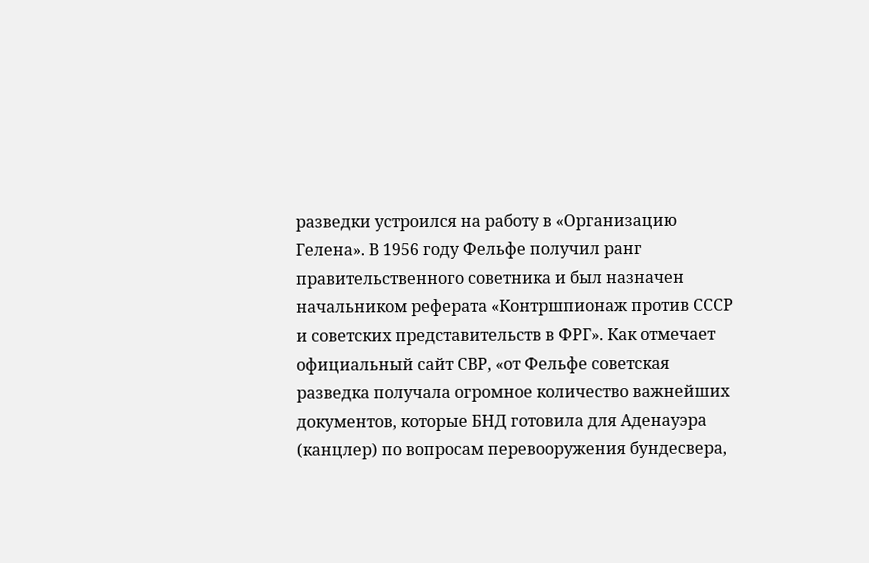разведки устроился на работу в «Организацию Гелена». В 1956 году Фельфе получил ранг правительственного советника и был назначен начальником реферата «Контршпионаж против СССР и советских представительств в ФРГ». Как отмечает официальный сайт СВР, «от Фельфе советская разведка получала огромное количество важнейших документов, которые БНД готовила для Аденауэра (канцлер) по вопросам перевооружения бундесвера,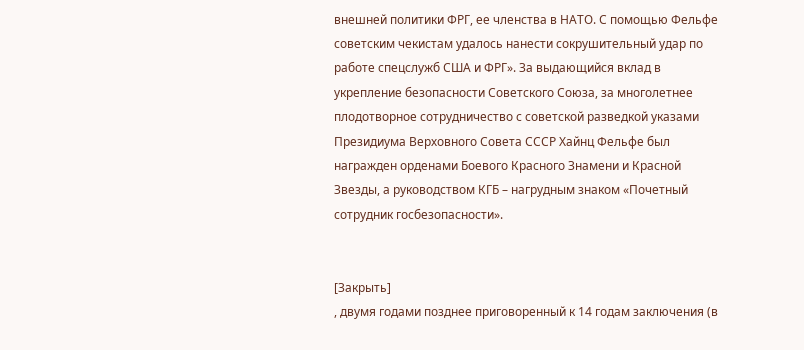внешней политики ФРГ, ее членства в НАТО. С помощью Фельфе советским чекистам удалось нанести сокрушительный удар по работе спецслужб США и ФРГ». За выдающийся вклад в укрепление безопасности Советского Союза, за многолетнее плодотворное сотрудничество с советской разведкой указами Президиума Верховного Совета СССР Хайнц Фельфе был награжден орденами Боевого Красного Знамени и Красной Звезды, а руководством КГБ – нагрудным знаком «Почетный сотрудник госбезопасности».


[Закрыть]
, двумя годами позднее приговоренный к 14 годам заключения (в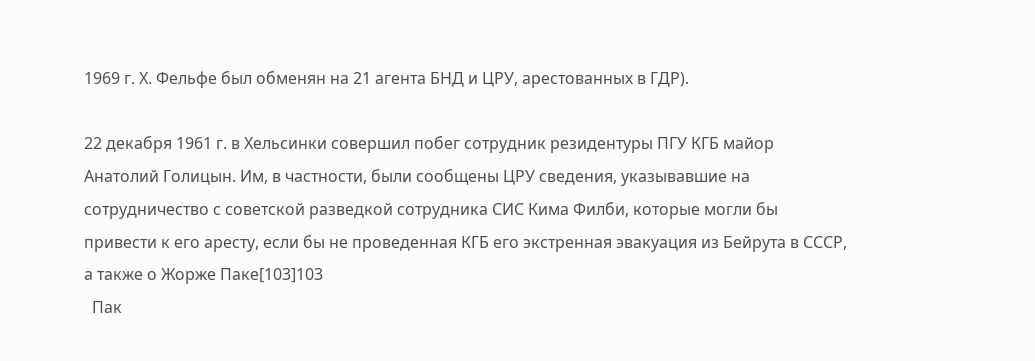1969 г. Х. Фельфе был обменян на 21 агента БНД и ЦРУ, арестованных в ГДР).

22 декабря 1961 г. в Хельсинки совершил побег сотрудник резидентуры ПГУ КГБ майор Анатолий Голицын. Им, в частности, были сообщены ЦРУ сведения, указывавшие на сотрудничество с советской разведкой сотрудника СИС Кима Филби, которые могли бы привести к его аресту, если бы не проведенная КГБ его экстренная эвакуация из Бейрута в СССР, а также о Жорже Паке[103]103
  Пак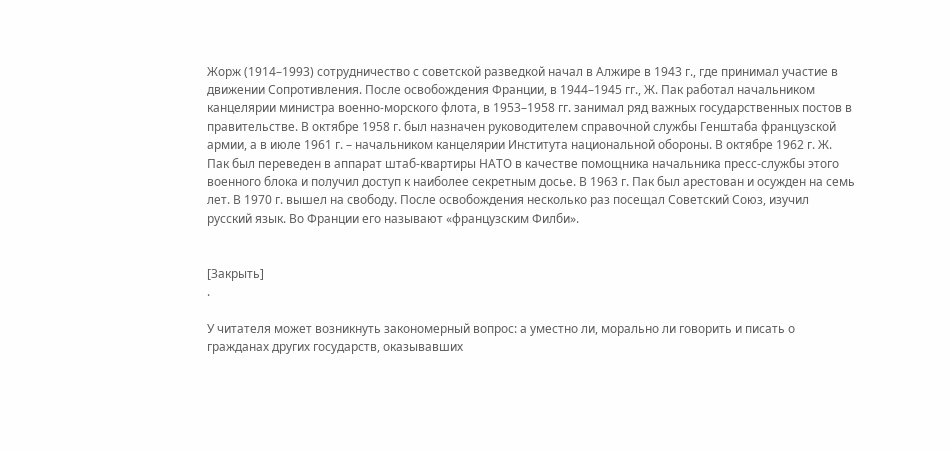Жорж (1914–1993) сотрудничество с советской разведкой начал в Алжире в 1943 г., где принимал участие в движении Сопротивления. После освобождения Франции, в 1944–1945 гг., Ж. Пак работал начальником канцелярии министра военно-морского флота, в 1953–1958 гг. занимал ряд важных государственных постов в правительстве. В октябре 1958 г. был назначен руководителем справочной службы Генштаба французской армии, а в июле 1961 г. – начальником канцелярии Института национальной обороны. В октябре 1962 г. Ж. Пак был переведен в аппарат штаб-квартиры НАТО в качестве помощника начальника пресс-службы этого военного блока и получил доступ к наиболее секретным досье. В 1963 г. Пак был арестован и осужден на семь лет. В 1970 г. вышел на свободу. После освобождения несколько раз посещал Советский Союз, изучил русский язык. Во Франции его называют «французским Филби».


[Закрыть]
.

У читателя может возникнуть закономерный вопрос: а уместно ли, морально ли говорить и писать о гражданах других государств, оказывавших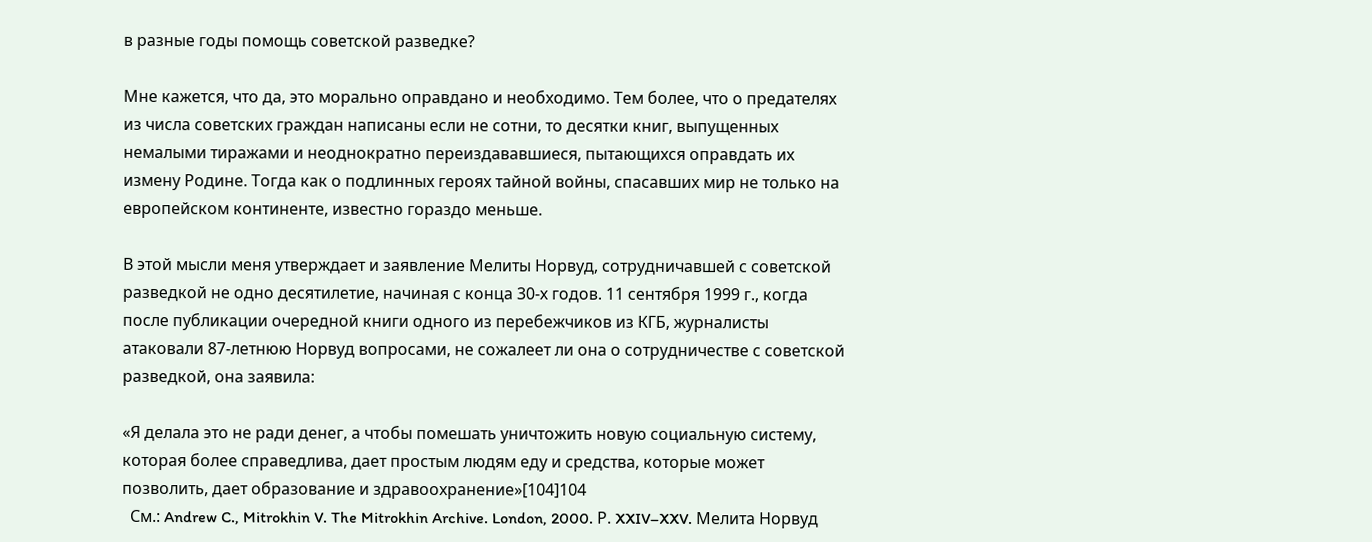в разные годы помощь советской разведке?

Мне кажется, что да, это морально оправдано и необходимо. Тем более, что о предателях из числа советских граждан написаны если не сотни, то десятки книг, выпущенных немалыми тиражами и неоднократно переиздававшиеся, пытающихся оправдать их измену Родине. Тогда как о подлинных героях тайной войны, спасавших мир не только на европейском континенте, известно гораздо меньше.

В этой мысли меня утверждает и заявление Мелиты Норвуд, сотрудничавшей с советской разведкой не одно десятилетие, начиная с конца 30-х годов. 11 сентября 1999 г., когда после публикации очередной книги одного из перебежчиков из КГБ, журналисты атаковали 87-летнюю Норвуд вопросами, не сожалеет ли она о сотрудничестве с советской разведкой, она заявила:

«Я делала это не ради денег, а чтобы помешать уничтожить новую социальную систему, которая более справедлива, дает простым людям еду и средства, которые может позволить, дает образование и здравоохранение»[104]104
  См.: Andrew C., Mitrokhin V. The Mitrokhin Archive. London, 2000. Р. XXIV–XXV. Мелита Норвуд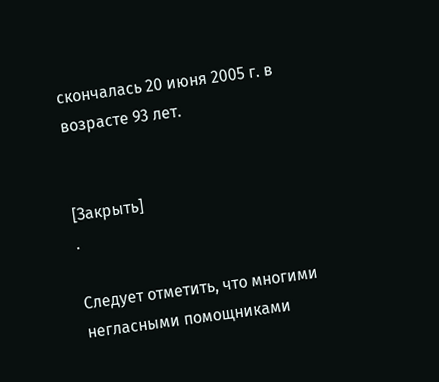скончалась 20 июня 2005 г. в возрасте 93 лет.


[Закрыть]
.

Следует отметить, что многими негласными помощниками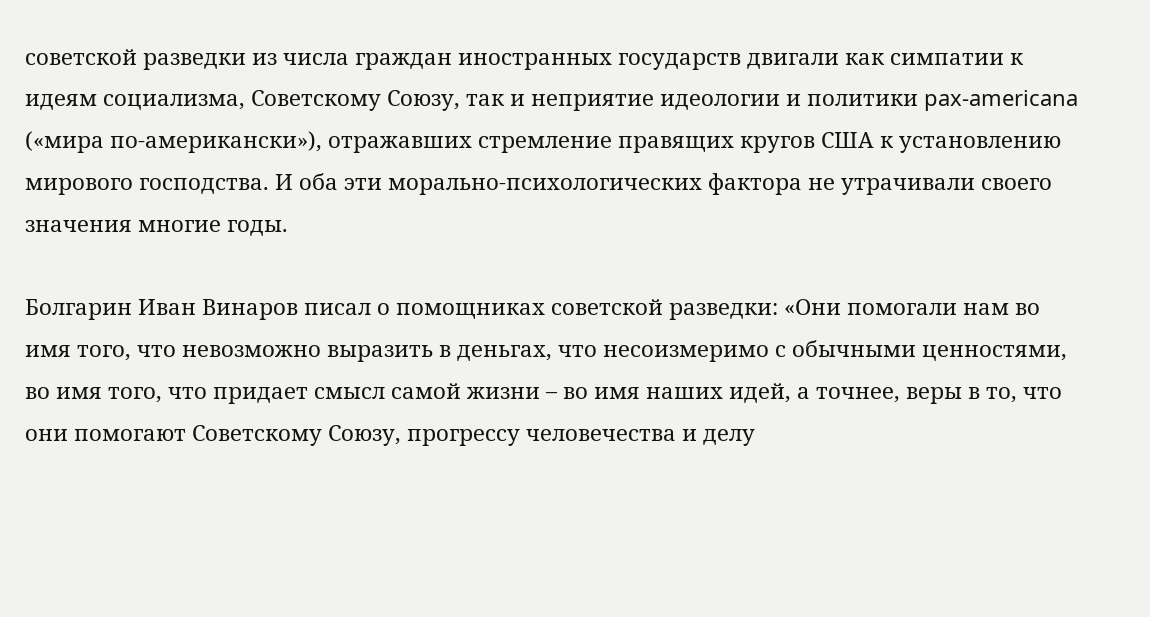советской разведки из числа граждан иностранных государств двигали как симпатии к идеям социализма, Советскому Союзу, так и неприятие идеологии и политики pax-americana («мира по-американски»), отражавших стремление правящих кругов США к установлению мирового господства. И оба эти морально-психологических фактора не утрачивали своего значения многие годы.

Болгарин Иван Винаров писал о помощниках советской разведки: «Они помогали нам во имя того, что невозможно выразить в деньгах, что несоизмеримо с обычными ценностями, во имя того, что придает смысл самой жизни – во имя наших идей, а точнее, веры в то, что они помогают Советскому Союзу, прогрессу человечества и делу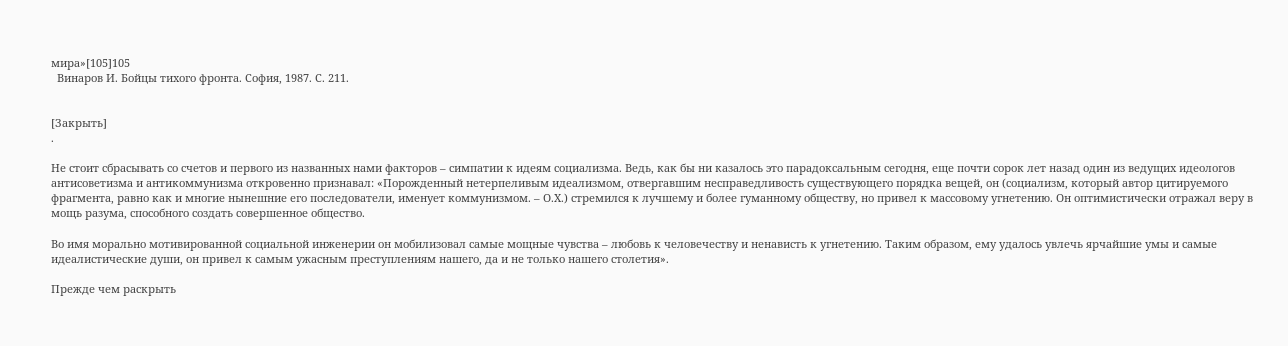мира»[105]105
  Винаров И. Бойцы тихого фронта. София, 1987. С. 211.


[Закрыть]
.

Не стоит сбрасывать со счетов и первого из названных нами факторов – симпатии к идеям социализма. Ведь, как бы ни казалось это парадоксальным сегодня, еще почти сорок лет назад один из ведущих идеологов антисоветизма и антикоммунизма откровенно признавал: «Порожденный нетерпеливым идеализмом, отвергавшим несправедливость существующего порядка вещей, он (социализм, который автор цитируемого фрагмента, равно как и многие нынешние его последователи, именует коммунизмом. – О.Х.) стремился к лучшему и более гуманному обществу, но привел к массовому угнетению. Он оптимистически отражал веру в мощь разума, способного создать совершенное общество.

Во имя морально мотивированной социальной инженерии он мобилизовал самые мощные чувства – любовь к человечеству и ненависть к угнетению. Таким образом, ему удалось увлечь ярчайшие умы и самые идеалистические души, он привел к самым ужасным преступлениям нашего, да и не только нашего столетия».

Прежде чем раскрыть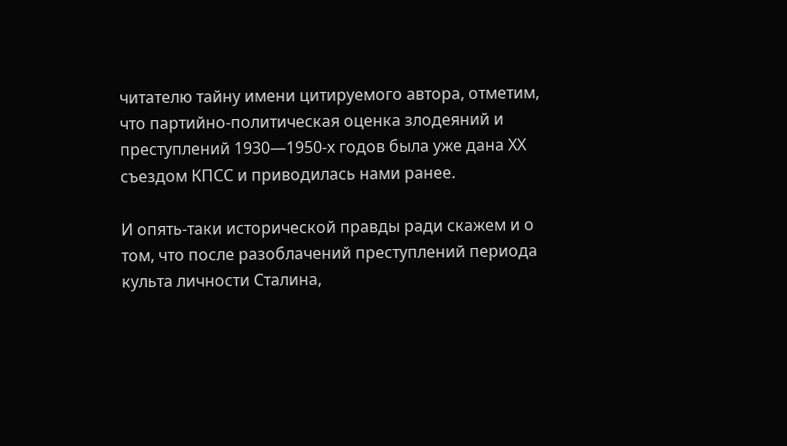читателю тайну имени цитируемого автора, отметим, что партийно-политическая оценка злодеяний и преступлений 1930—1950-х годов была уже дана ХХ съездом КПСС и приводилась нами ранее.

И опять-таки исторической правды ради скажем и о том, что после разоблачений преступлений периода культа личности Сталина,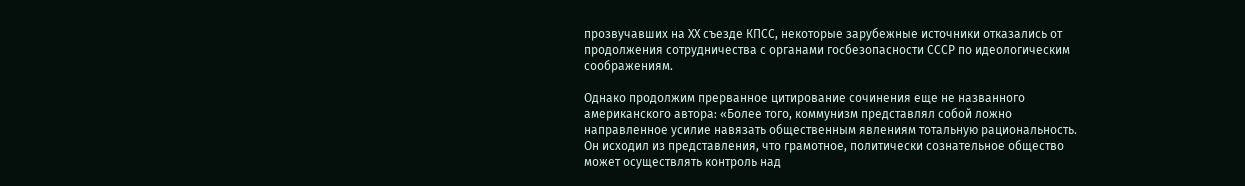прозвучавших на ХХ съезде КПСС, некоторые зарубежные источники отказались от продолжения сотрудничества с органами госбезопасности СССР по идеологическим соображениям.

Однако продолжим прерванное цитирование сочинения еще не названного американского автора: «Более того, коммунизм представлял собой ложно направленное усилие навязать общественным явлениям тотальную рациональность. Он исходил из представления, что грамотное, политически сознательное общество может осуществлять контроль над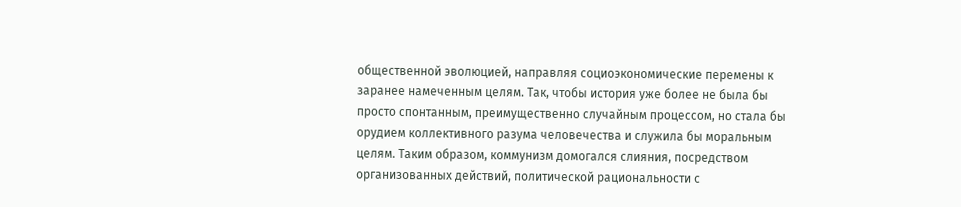общественной эволюцией, направляя социоэкономические перемены к заранее намеченным целям. Так, чтобы история уже более не была бы просто спонтанным, преимущественно случайным процессом, но стала бы орудием коллективного разума человечества и служила бы моральным целям. Таким образом, коммунизм домогался слияния, посредством организованных действий, политической рациональности с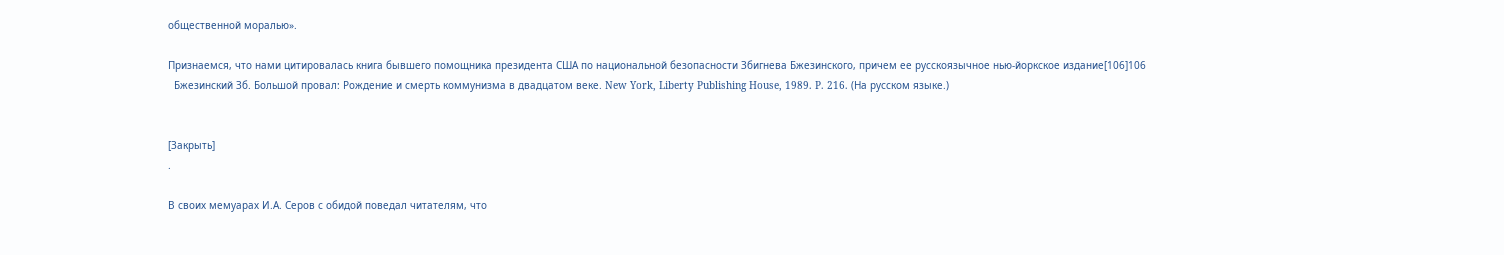общественной моралью».

Признаемся, что нами цитировалась книга бывшего помощника президента США по национальной безопасности Збигнева Бжезинского, причем ее русскоязычное нью-йоркское издание[106]106
  Бжезинский Зб. Большой провал: Рождение и смерть коммунизма в двадцатом веке. New York, Liberty Publishing House, 1989. P. 216. (На русском языке.)


[Закрыть]
.

В своих мемуарах И.А. Серов с обидой поведал читателям, что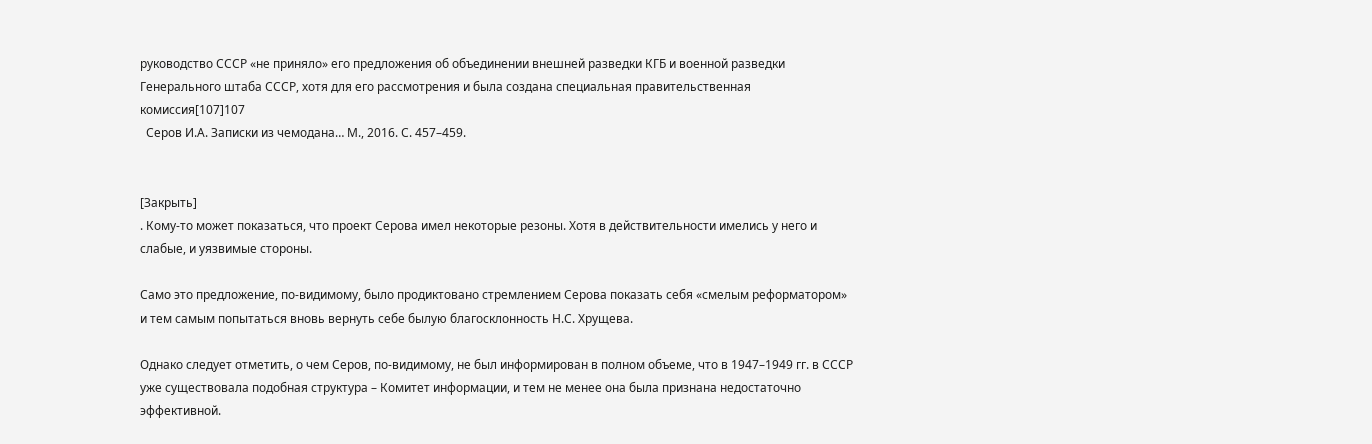руководство СССР «не приняло» его предложения об объединении внешней разведки КГБ и военной разведки Генерального штаба СССР, хотя для его рассмотрения и была создана специальная правительственная комиссия[107]107
  Серов И.А. Записки из чемодана… М., 2016. С. 457–459.


[Закрыть]
. Кому-то может показаться, что проект Серова имел некоторые резоны. Хотя в действительности имелись у него и слабые, и уязвимые стороны.

Само это предложение, по-видимому, было продиктовано стремлением Серова показать себя «смелым реформатором» и тем самым попытаться вновь вернуть себе былую благосклонность Н.С. Хрущева.

Однако следует отметить, о чем Серов, по-видимому, не был информирован в полном объеме, что в 1947–1949 гг. в СССР уже существовала подобная структура – Комитет информации, и тем не менее она была признана недостаточно эффективной.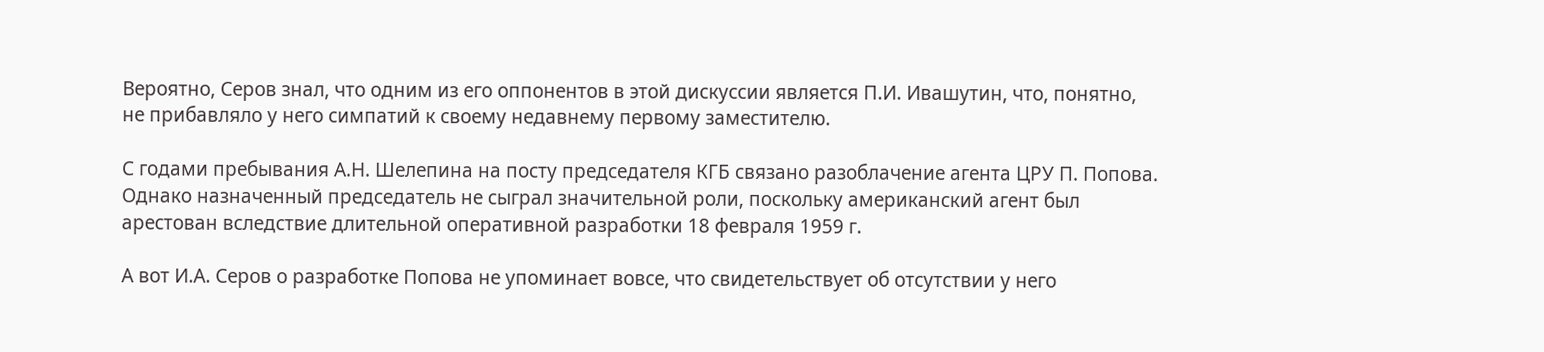Вероятно, Серов знал, что одним из его оппонентов в этой дискуссии является П.И. Ивашутин, что, понятно, не прибавляло у него симпатий к своему недавнему первому заместителю.

С годами пребывания А.Н. Шелепина на посту председателя КГБ связано разоблачение агента ЦРУ П. Попова. Однако назначенный председатель не сыграл значительной роли, поскольку американский агент был арестован вследствие длительной оперативной разработки 18 февраля 1959 г.

А вот И.А. Серов о разработке Попова не упоминает вовсе, что свидетельствует об отсутствии у него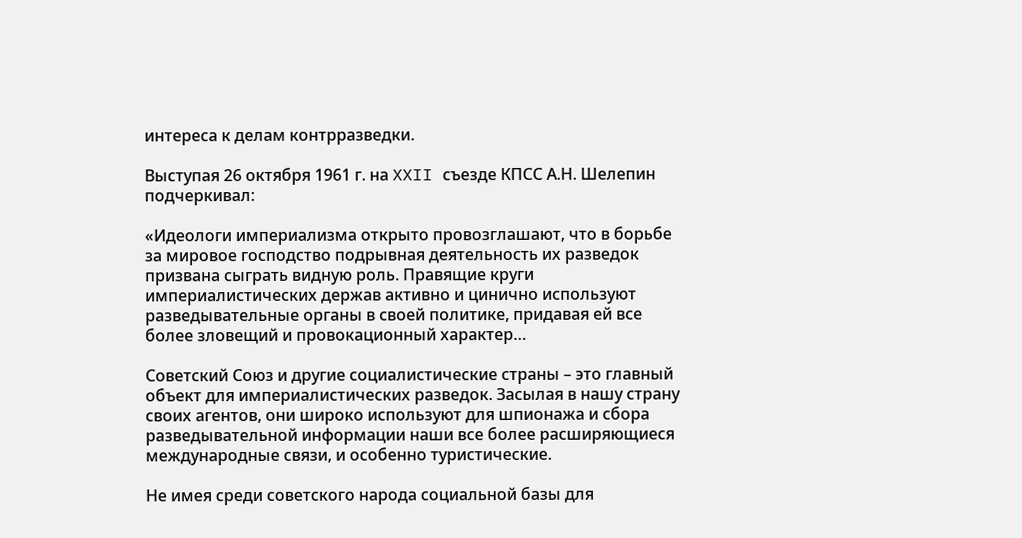интереса к делам контрразведки.

Выступая 26 октября 1961 г. на XXII съезде КПСС А.Н. Шелепин подчеркивал:

«Идеологи империализма открыто провозглашают, что в борьбе за мировое господство подрывная деятельность их разведок призвана сыграть видную роль. Правящие круги империалистических держав активно и цинично используют разведывательные органы в своей политике, придавая ей все более зловещий и провокационный характер…

Советский Союз и другие социалистические страны – это главный объект для империалистических разведок. Засылая в нашу страну своих агентов, они широко используют для шпионажа и сбора разведывательной информации наши все более расширяющиеся международные связи, и особенно туристические.

Не имея среди советского народа социальной базы для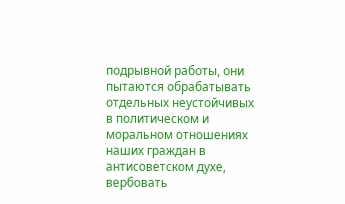подрывной работы, они пытаются обрабатывать отдельных неустойчивых в политическом и моральном отношениях наших граждан в антисоветском духе, вербовать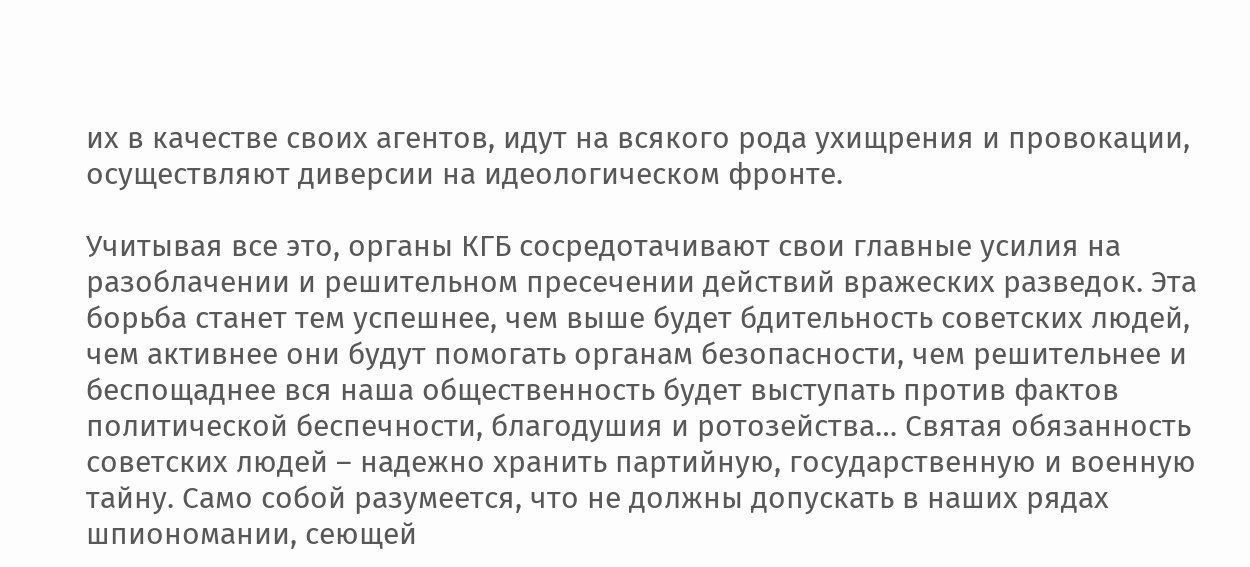их в качестве своих агентов, идут на всякого рода ухищрения и провокации, осуществляют диверсии на идеологическом фронте.

Учитывая все это, органы КГБ сосредотачивают свои главные усилия на разоблачении и решительном пресечении действий вражеских разведок. Эта борьба станет тем успешнее, чем выше будет бдительность советских людей, чем активнее они будут помогать органам безопасности, чем решительнее и беспощаднее вся наша общественность будет выступать против фактов политической беспечности, благодушия и ротозейства… Святая обязанность советских людей – надежно хранить партийную, государственную и военную тайну. Само собой разумеется, что не должны допускать в наших рядах шпиономании, сеющей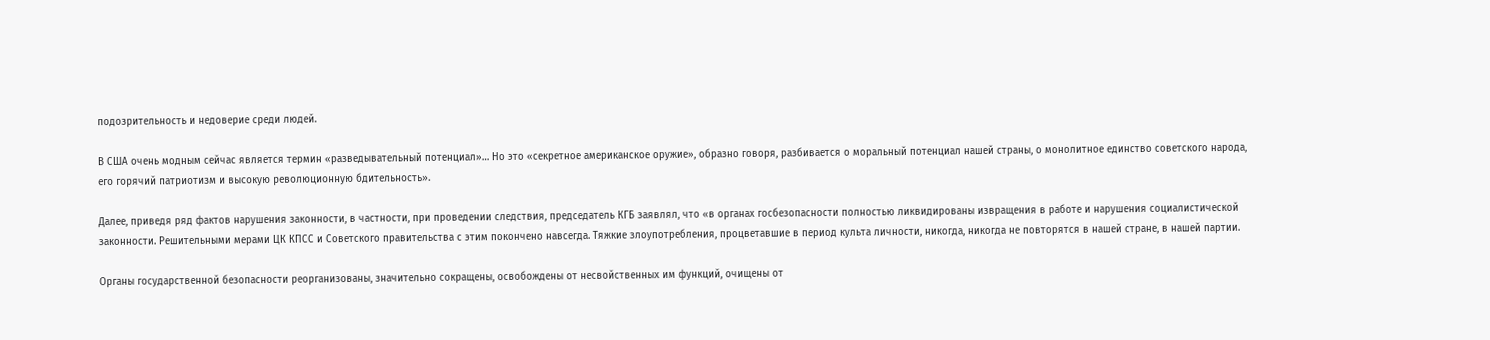подозрительность и недоверие среди людей.

В США очень модным сейчас является термин «разведывательный потенциал»… Но это «секретное американское оружие», образно говоря, разбивается о моральный потенциал нашей страны, о монолитное единство советского народа, его горячий патриотизм и высокую революционную бдительность».

Далее, приведя ряд фактов нарушения законности, в частности, при проведении следствия, председатель КГБ заявлял, что «в органах госбезопасности полностью ликвидированы извращения в работе и нарушения социалистической законности. Решительными мерами ЦК КПСС и Советского правительства с этим покончено навсегда. Тяжкие злоупотребления, процветавшие в период культа личности, никогда, никогда не повторятся в нашей стране, в нашей партии.

Органы государственной безопасности реорганизованы, значительно сокращены, освобождены от несвойственных им функций, очищены от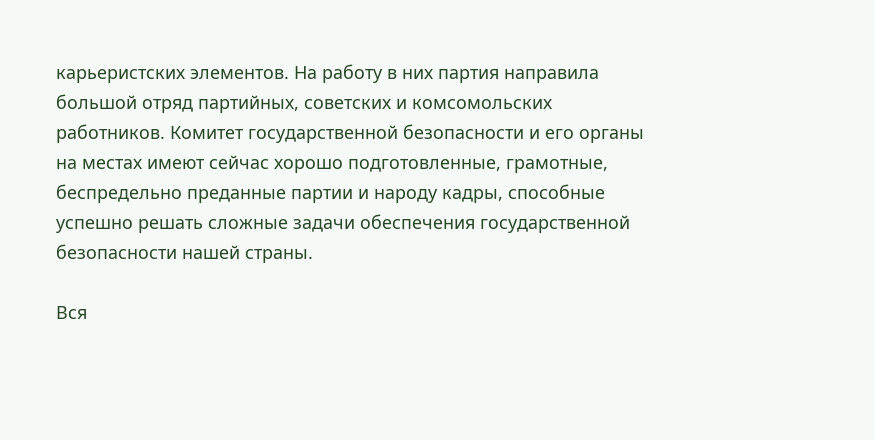карьеристских элементов. На работу в них партия направила большой отряд партийных, советских и комсомольских работников. Комитет государственной безопасности и его органы на местах имеют сейчас хорошо подготовленные, грамотные, беспредельно преданные партии и народу кадры, способные успешно решать сложные задачи обеспечения государственной безопасности нашей страны.

Вся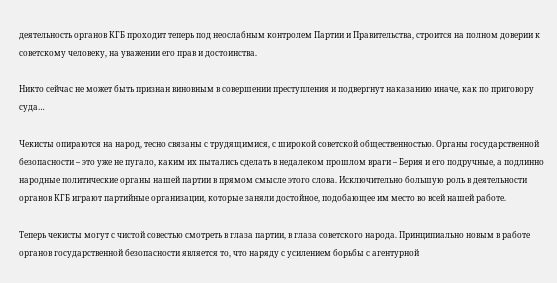деятельность органов КГБ проходит теперь под неослабным контролем Партии и Правительства, строится на полном доверии к советскому человеку, на уважении его прав и достоинства.

Никто сейчас не может быть признан виновным в совершении преступления и подвергнут наказанию иначе, как по приговору суда…

Чекисты опираются на народ, тесно связаны с трудящимися, с широкой советской общественностью. Органы государственной безопасности – это уже не пугало, каким их пытались сделать в недалеком прошлом враги – Берия и его подручные, а подлинно народные политические органы нашей партии в прямом смысле этого слова. Исключительно большую роль в деятельности органов КГБ играют партийные организации, которые заняли достойное, подобающее им место во всей нашей работе.

Теперь чекисты могут с чистой совестью смотреть в глаза партии, в глаза советского народа. Принципиально новым в работе органов государственной безопасности является то, что наряду с усилением борьбы с агентурной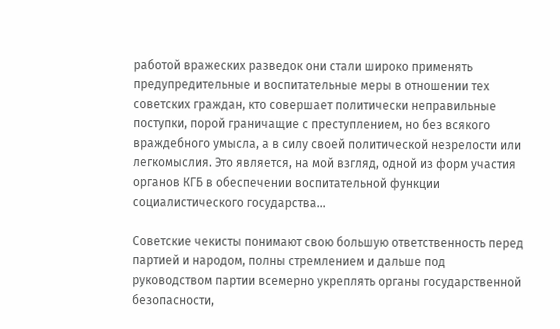работой вражеских разведок они стали широко применять предупредительные и воспитательные меры в отношении тех советских граждан, кто совершает политически неправильные поступки, порой граничащие с преступлением, но без всякого враждебного умысла, а в силу своей политической незрелости или легкомыслия. Это является, на мой взгляд, одной из форм участия органов КГБ в обеспечении воспитательной функции социалистического государства…

Советские чекисты понимают свою большую ответственность перед партией и народом, полны стремлением и дальше под руководством партии всемерно укреплять органы государственной безопасности,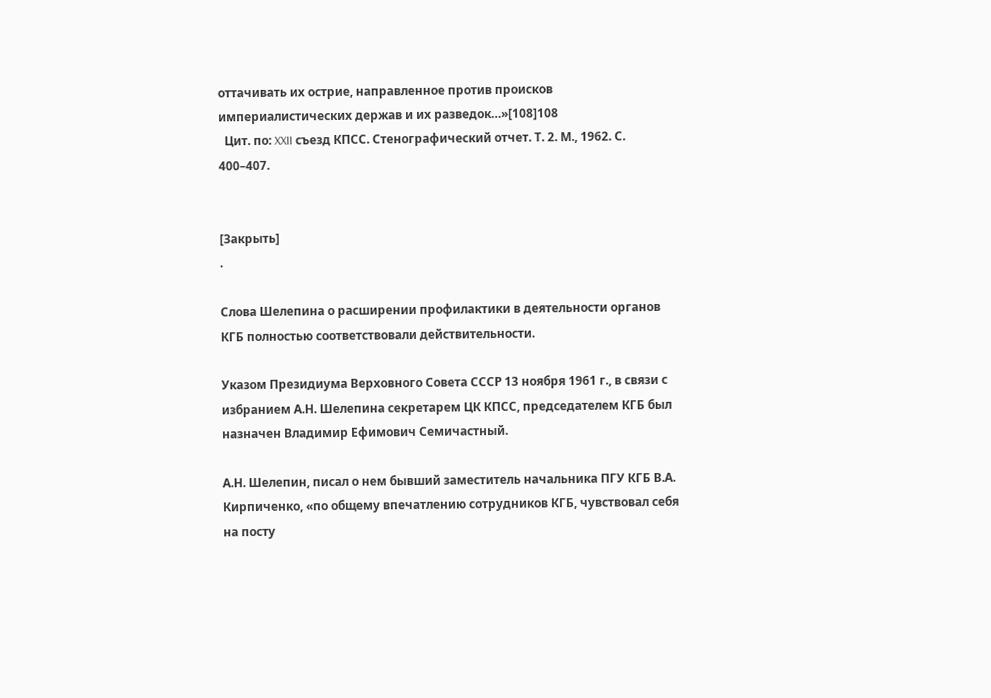оттачивать их острие, направленное против происков империалистических держав и их разведок…»[108]108
  Цит. по: XXII съезд КПСС. Стенографический отчет. Т. 2. М., 1962. С. 400–407.


[Закрыть]
.

Слова Шелепина о расширении профилактики в деятельности органов КГБ полностью соответствовали действительности.

Указом Президиума Верховного Совета СССР 13 ноября 1961 г., в связи с избранием А.Н. Шелепина секретарем ЦК КПСС, председателем КГБ был назначен Владимир Ефимович Семичастный.

А.Н. Шелепин, писал о нем бывший заместитель начальника ПГУ КГБ В.А. Кирпиченко, «по общему впечатлению сотрудников КГБ, чувствовал себя на посту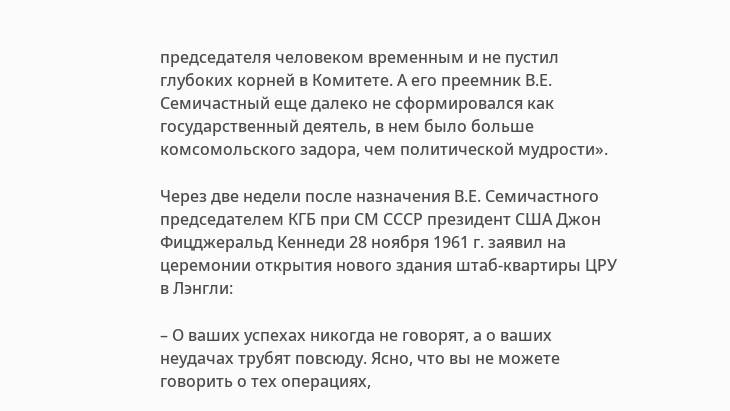председателя человеком временным и не пустил глубоких корней в Комитете. А его преемник В.Е. Семичастный еще далеко не сформировался как государственный деятель, в нем было больше комсомольского задора, чем политической мудрости».

Через две недели после назначения В.Е. Семичастного председателем КГБ при СМ СССР президент США Джон Фицджеральд Кеннеди 28 ноября 1961 г. заявил на церемонии открытия нового здания штаб-квартиры ЦРУ в Лэнгли:

– О ваших успехах никогда не говорят, а о ваших неудачах трубят повсюду. Ясно, что вы не можете говорить о тех операциях,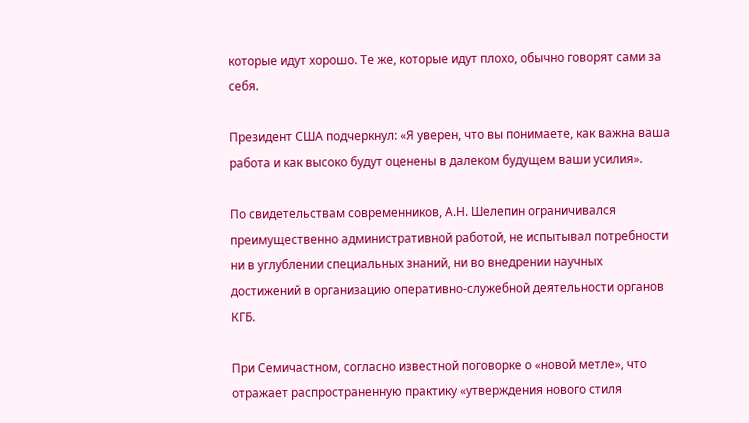которые идут хорошо. Те же, которые идут плохо, обычно говорят сами за себя.

Президент США подчеркнул: «Я уверен, что вы понимаете, как важна ваша работа и как высоко будут оценены в далеком будущем ваши усилия».

По свидетельствам современников, А.Н. Шелепин ограничивался преимущественно административной работой, не испытывал потребности ни в углублении специальных знаний, ни во внедрении научных достижений в организацию оперативно-служебной деятельности органов КГБ.

При Семичастном, согласно известной поговорке о «новой метле», что отражает распространенную практику «утверждения нового стиля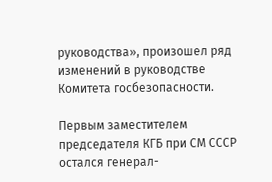руководства», произошел ряд изменений в руководстве Комитета госбезопасности.

Первым заместителем председателя КГБ при СМ СССР остался генерал-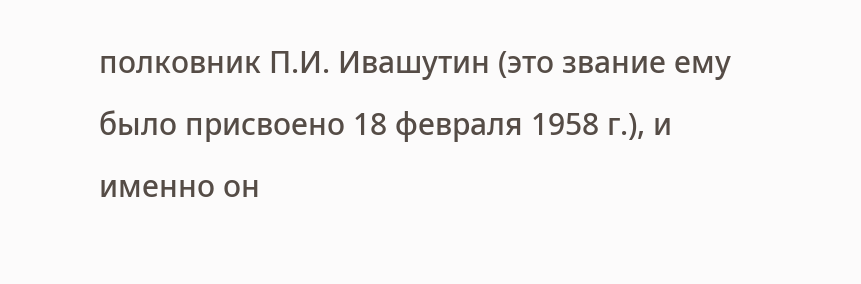полковник П.И. Ивашутин (это звание ему было присвоено 18 февраля 1958 г.), и именно он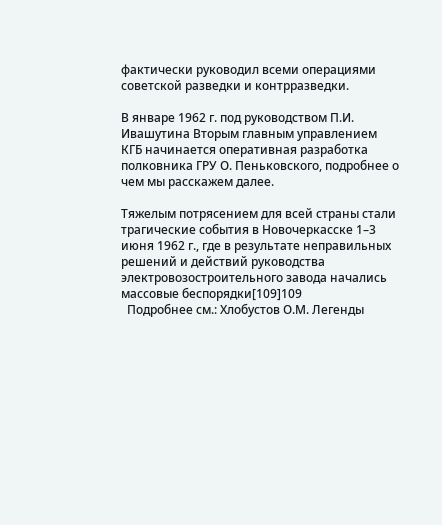фактически руководил всеми операциями советской разведки и контрразведки.

В январе 1962 г. под руководством П.И. Ивашутина Вторым главным управлением КГБ начинается оперативная разработка полковника ГРУ О. Пеньковского, подробнее о чем мы расскажем далее.

Тяжелым потрясением для всей страны стали трагические события в Новочеркасске 1–3 июня 1962 г., где в результате неправильных решений и действий руководства электровозостроительного завода начались массовые беспорядки[109]109
  Подробнее см.: Хлобустов О.М. Легенды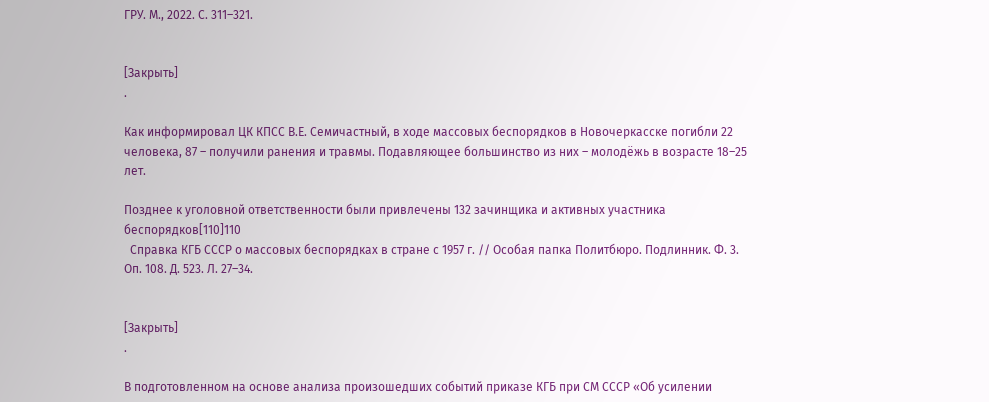ГРУ. М., 2022. С. 311–321.


[Закрыть]
.

Как информировал ЦК КПСС В.Е. Семичастный, в ходе массовых беспорядков в Новочеркасске погибли 22 человека, 87 – получили ранения и травмы. Подавляющее большинство из них – молодёжь в возрасте 18–25 лет.

Позднее к уголовной ответственности были привлечены 132 зачинщика и активных участника беспорядков[110]110
  Справка КГБ СССР о массовых беспорядках в стране с 1957 г. // Особая папка Политбюро. Подлинник. Ф. 3. Оп. 108. Д. 523. Л. 27–34.


[Закрыть]
.

В подготовленном на основе анализа произошедших событий приказе КГБ при СМ СССР «Об усилении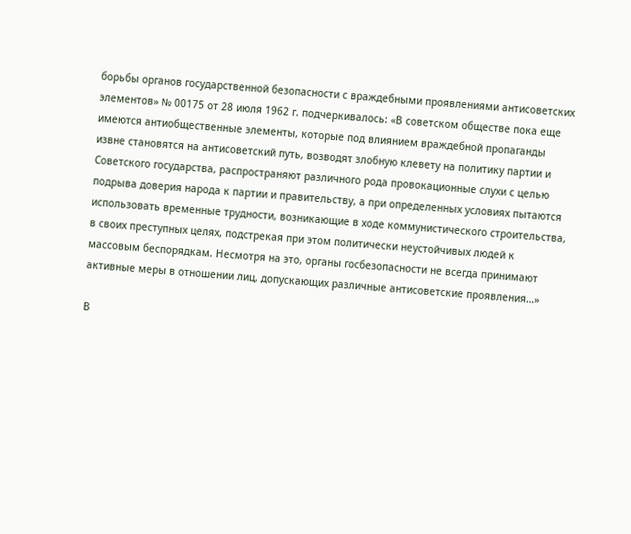борьбы органов государственной безопасности с враждебными проявлениями антисоветских элементов» № 00175 от 28 июля 1962 г. подчеркивалось: «В советском обществе пока еще имеются антиобщественные элементы, которые под влиянием враждебной пропаганды извне становятся на антисоветский путь, возводят злобную клевету на политику партии и Советского государства, распространяют различного рода провокационные слухи с целью подрыва доверия народа к партии и правительству, а при определенных условиях пытаются использовать временные трудности, возникающие в ходе коммунистического строительства, в своих преступных целях, подстрекая при этом политически неустойчивых людей к массовым беспорядкам. Несмотря на это, органы госбезопасности не всегда принимают активные меры в отношении лиц, допускающих различные антисоветские проявления…»

В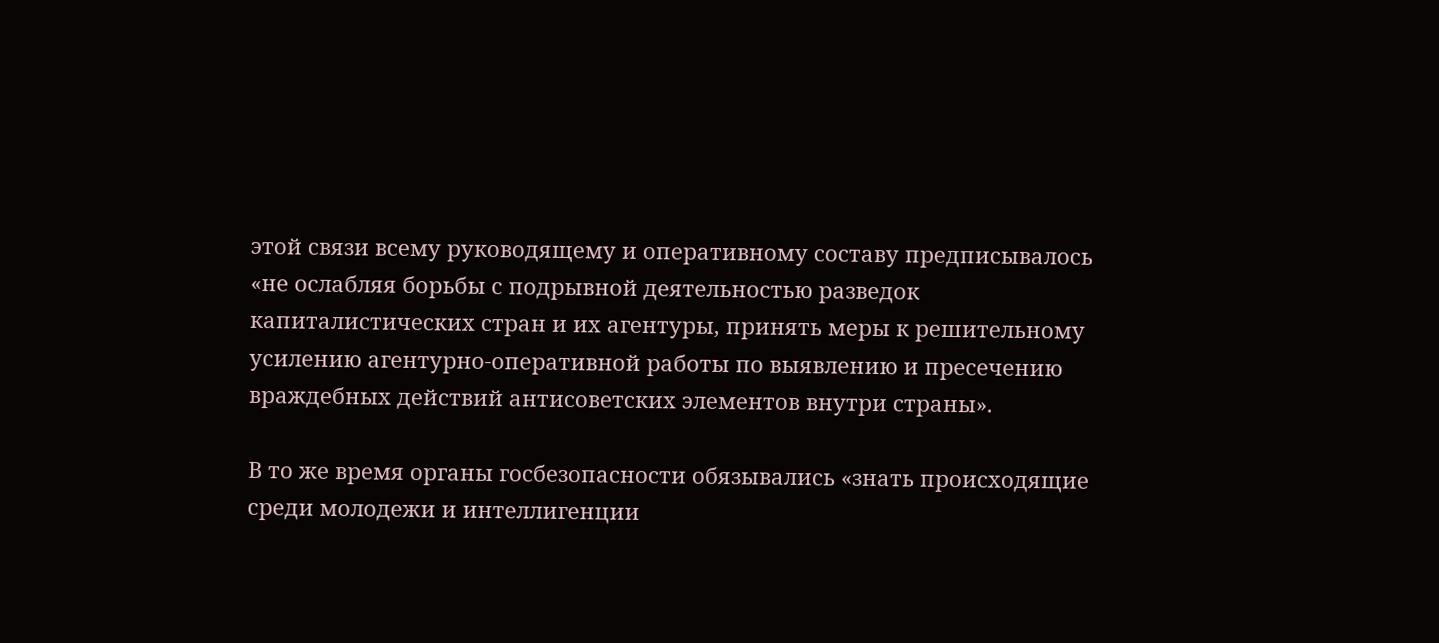этой связи всему руководящему и оперативному составу предписывалось «не ослабляя борьбы с подрывной деятельностью разведок капиталистических стран и их агентуры, принять меры к решительному усилению агентурно-оперативной работы по выявлению и пресечению враждебных действий антисоветских элементов внутри страны».

В то же время органы госбезопасности обязывались «знать происходящие среди молодежи и интеллигенции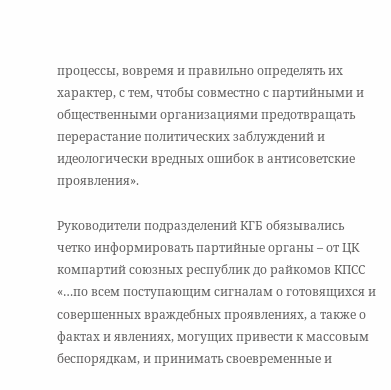процессы, вовремя и правильно определять их характер, с тем, чтобы совместно с партийными и общественными организациями предотвращать перерастание политических заблуждений и идеологически вредных ошибок в антисоветские проявления».

Руководители подразделений КГБ обязывались четко информировать партийные органы – от ЦК компартий союзных республик до райкомов КПСС «…по всем поступающим сигналам о готовящихся и совершенных враждебных проявлениях, а также о фактах и явлениях, могущих привести к массовым беспорядкам, и принимать своевременные и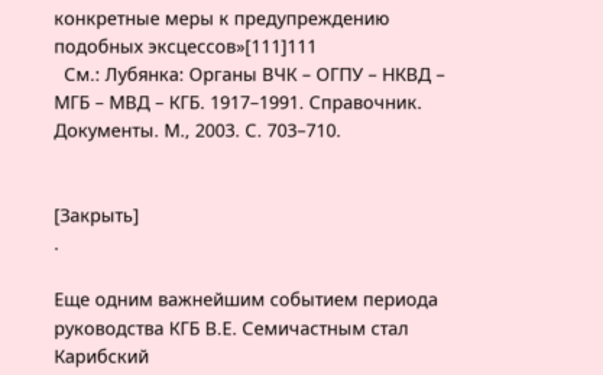конкретные меры к предупреждению подобных эксцессов»[111]111
  См.: Лубянка: Органы ВЧК – ОГПУ – НКВД – МГБ – МВД – КГБ. 1917–1991. Справочник. Документы. М., 2003. С. 703–710.


[Закрыть]
.

Еще одним важнейшим событием периода руководства КГБ В.Е. Семичастным стал Карибский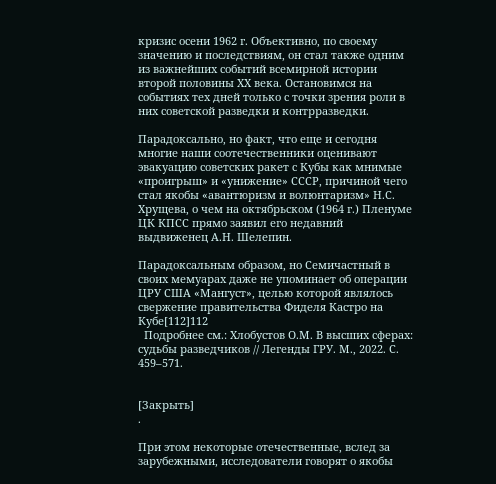кризис осени 1962 г. Объективно, по своему значению и последствиям, он стал также одним из важнейших событий всемирной истории второй половины ХХ века. Остановимся на событиях тех дней только с точки зрения роли в них советской разведки и контрразведки.

Парадоксально, но факт, что еще и сегодня многие наши соотечественники оценивают эвакуацию советских ракет с Кубы как мнимые «проигрыш» и «унижение» СССР, причиной чего стал якобы «авантюризм и волюнтаризм» Н.С. Хрущева, о чем на октябрьском (1964 г.) Пленуме ЦК КПСС прямо заявил его недавний выдвиженец А.Н. Шелепин.

Парадоксальным образом, но Семичастный в своих мемуарах даже не упоминает об операции ЦРУ США «Мангуст», целью которой являлось свержение правительства Фиделя Кастро на Кубе[112]112
  Подробнее см.: Хлобустов О.М. В высших сферах: судьбы разведчиков // Легенды ГРУ. М., 2022. С. 459–571.


[Закрыть]
.

При этом некоторые отечественные, вслед за зарубежными, исследователи говорят о якобы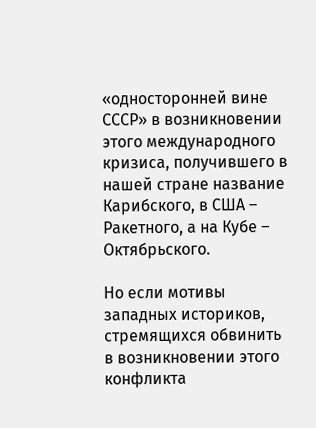«односторонней вине СССР» в возникновении этого международного кризиса, получившего в нашей стране название Карибского, в США – Ракетного, а на Кубе – Октябрьского.

Но если мотивы западных историков, стремящихся обвинить в возникновении этого конфликта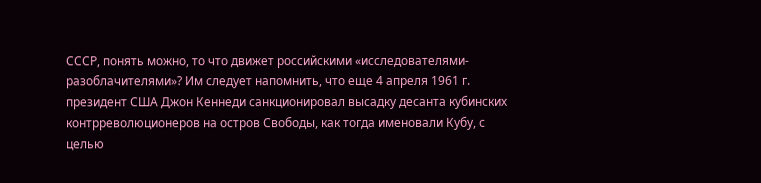СССР, понять можно, то что движет российскими «исследователями-разоблачителями»? Им следует напомнить, что еще 4 апреля 1961 г. президент США Джон Кеннеди санкционировал высадку десанта кубинских контрреволюционеров на остров Свободы, как тогда именовали Кубу, с целью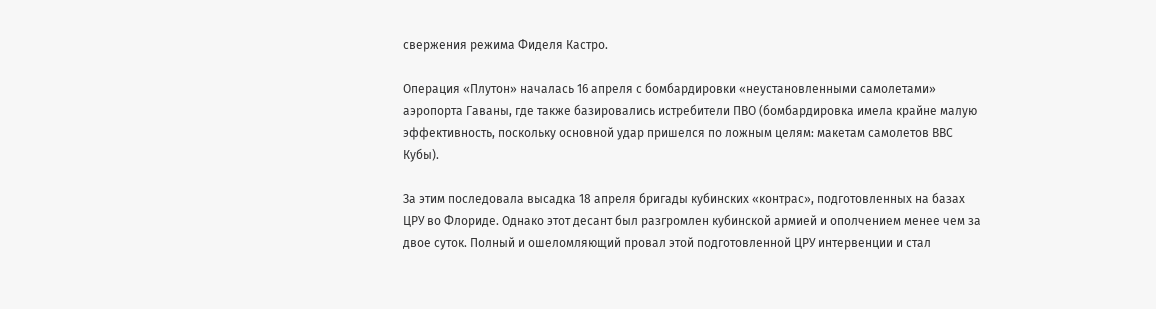свержения режима Фиделя Кастро.

Операция «Плутон» началась 16 апреля с бомбардировки «неустановленными самолетами» аэропорта Гаваны, где также базировались истребители ПВО (бомбардировка имела крайне малую эффективность, поскольку основной удар пришелся по ложным целям: макетам самолетов ВВС Кубы).

За этим последовала высадка 18 апреля бригады кубинских «контрас», подготовленных на базах ЦРУ во Флориде. Однако этот десант был разгромлен кубинской армией и ополчением менее чем за двое суток. Полный и ошеломляющий провал этой подготовленной ЦРУ интервенции и стал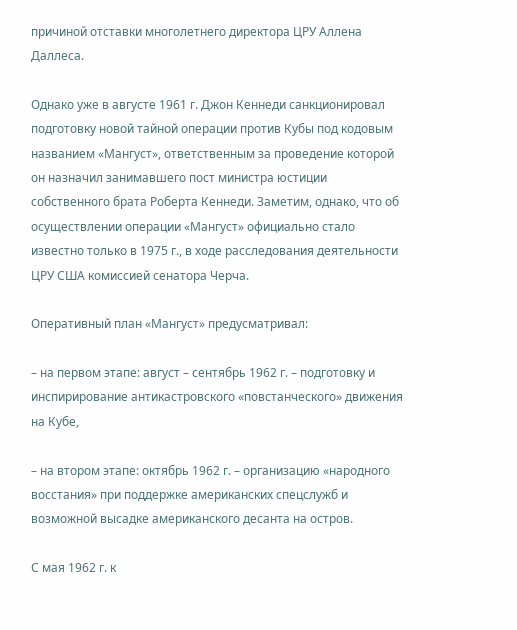причиной отставки многолетнего директора ЦРУ Аллена Даллеса.

Однако уже в августе 1961 г. Джон Кеннеди санкционировал подготовку новой тайной операции против Кубы под кодовым названием «Мангуст», ответственным за проведение которой он назначил занимавшего пост министра юстиции собственного брата Роберта Кеннеди. Заметим, однако, что об осуществлении операции «Мангуст» официально стало известно только в 1975 г., в ходе расследования деятельности ЦРУ США комиссией сенатора Черча.

Оперативный план «Мангуст» предусматривал:

– на первом этапе: август – сентябрь 1962 г. – подготовку и инспирирование антикастровского «повстанческого» движения на Кубе,

– на втором этапе: октябрь 1962 г. – организацию «народного восстания» при поддержке американских спецслужб и возможной высадке американского десанта на остров.

С мая 1962 г. к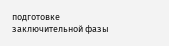подготовке заключительной фазы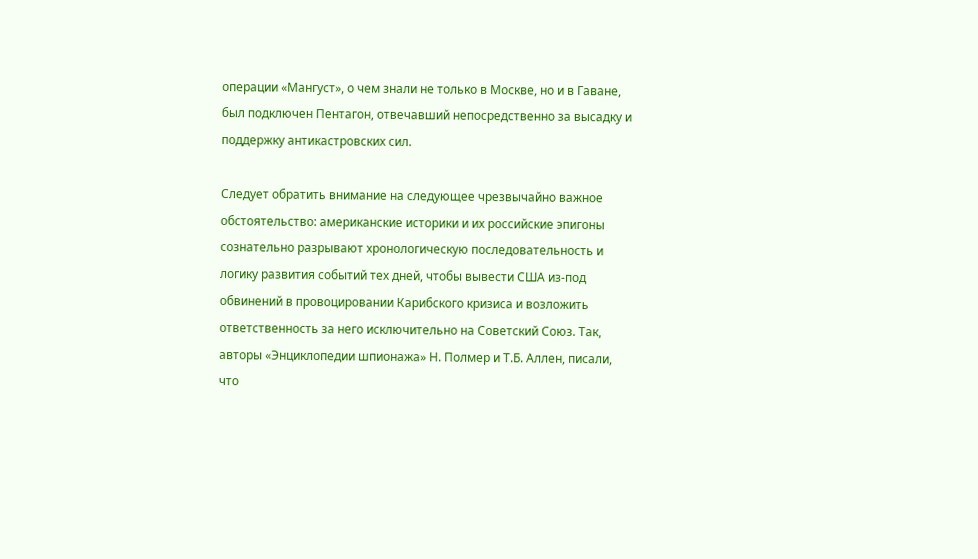операции «Мангуст», о чем знали не только в Москве, но и в Гаване, был подключен Пентагон, отвечавший непосредственно за высадку и поддержку антикастровских сил.

Следует обратить внимание на следующее чрезвычайно важное обстоятельство: американские историки и их российские эпигоны сознательно разрывают хронологическую последовательность и логику развития событий тех дней, чтобы вывести США из-под обвинений в провоцировании Карибского кризиса и возложить ответственность за него исключительно на Советский Союз. Так, авторы «Энциклопедии шпионажа» Н. Полмер и Т.Б. Аллен, писали, что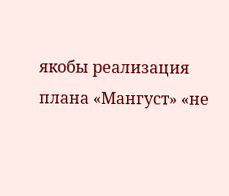якобы реализация плана «Мангуст» «не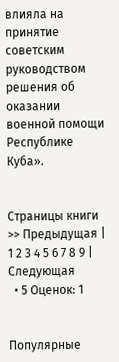влияла на принятие советским руководством решения об оказании военной помощи Республике Куба».


Страницы книги >> Предыдущая | 1 2 3 4 5 6 7 8 9 | Следующая
  • 5 Оценок: 1


Популярные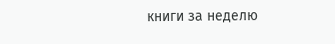книги за неделю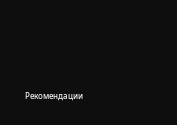Рекомендации